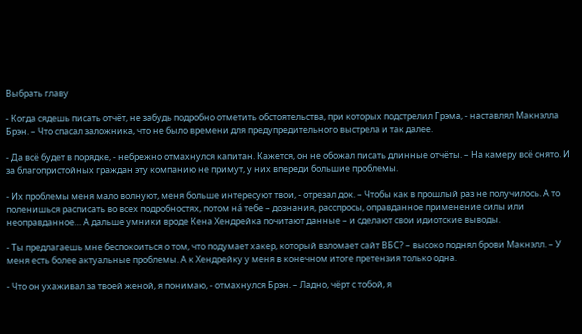Выбрать главу

- Когда сядешь писать отчёт, не забудь подробно отметить обстоятельства, при которых подстрелил Грэма, - наставлял Макнэлла Брэн. – Что спасал заложника, что не было времени для предупредительного выстрела и так далее.

- Да всё будет в порядке, - небрежно отмахнулся капитан. Кажется, он не обожал писать длинные отчёты. – На камеру всё снято. И за благопристойных граждан эту компанию не примут, у них впереди большие проблемы.

- Их проблемы меня мало волнуют, меня больше интересуют твои, - отрезал док. – Чтобы как в прошлый раз не получилось. А то поленишься расписать во всех подробностях, потом нá тебе – дознания, расспросы, оправданное применение силы или неоправданное… А дальше умники вроде Кена Хендрейка почитают данные – и сделают свои идиотские выводы.

- Ты предлагаешь мне беспокоиться о том, что подумает хакер, который взломает сайт ВБС? – высоко поднял брови Макнэлл. – У меня есть более актуальные проблемы. А к Хендрейку у меня в конечном итоге претензия только одна.

- Что он ухаживал за твоей женой, я понимаю, - отмахнулся Брэн. – Ладно, чёрт с тобой, я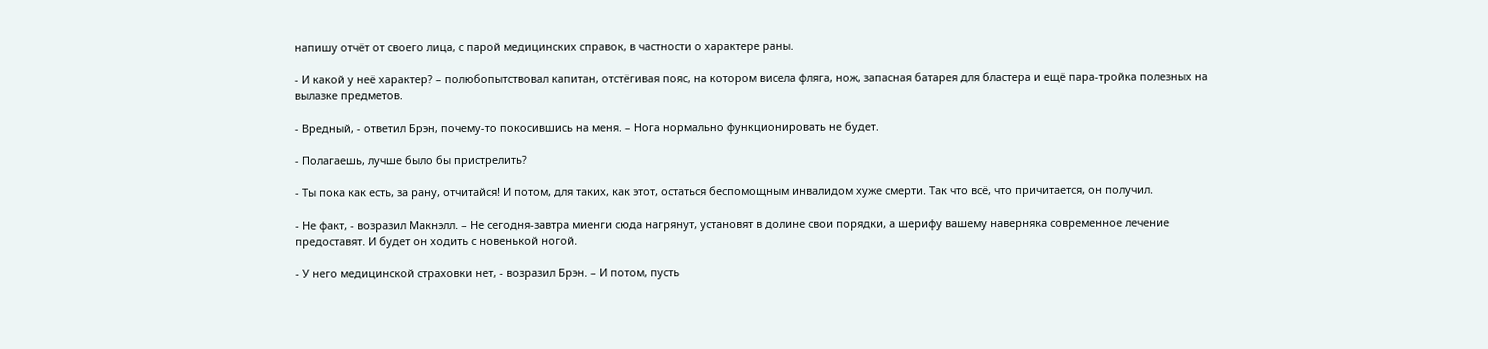напишу отчёт от своего лица, с парой медицинских справок, в частности о характере раны.

- И какой у неё характер? – полюбопытствовал капитан, отстёгивая пояс, на котором висела фляга, нож, запасная батарея для бластера и ещё пара-тройка полезных на вылазке предметов.

- Вредный, - ответил Брэн, почему-то покосившись на меня. – Нога нормально функционировать не будет.

- Полагаешь, лучше было бы пристрелить?

- Ты пока как есть, за рану, отчитайся! И потом, для таких, как этот, остаться беспомощным инвалидом хуже смерти. Так что всё, что причитается, он получил.

- Не факт, - возразил Макнэлл. – Не сегодня-завтра миенги сюда нагрянут, установят в долине свои порядки, а шерифу вашему наверняка современное лечение предоставят. И будет он ходить с новенькой ногой.

- У него медицинской страховки нет, - возразил Брэн. – И потом, пусть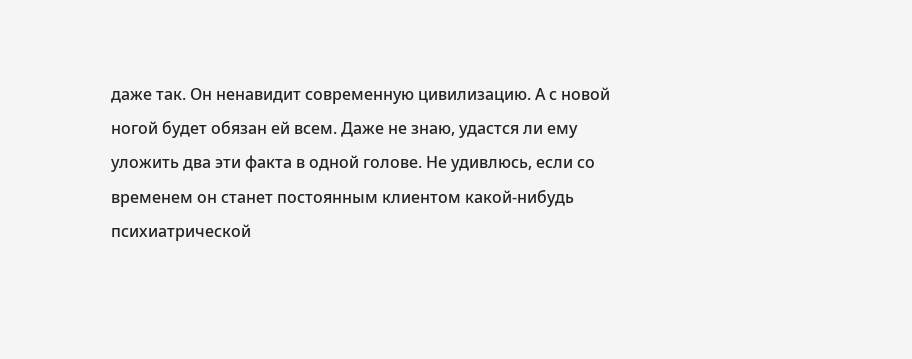даже так. Он ненавидит современную цивилизацию. А с новой ногой будет обязан ей всем. Даже не знаю, удастся ли ему уложить два эти факта в одной голове. Не удивлюсь, если со временем он станет постоянным клиентом какой-нибудь психиатрической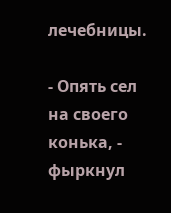лечебницы.

- Опять сел на своего конька, - фыркнул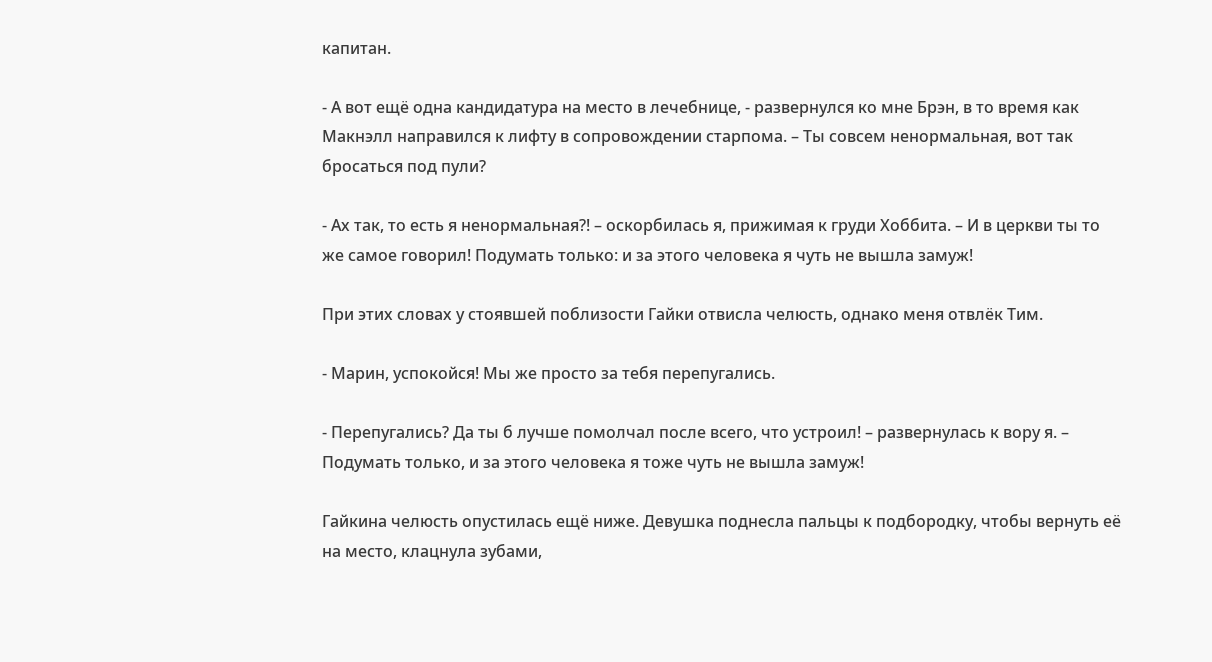капитан.

- А вот ещё одна кандидатура на место в лечебнице, - развернулся ко мне Брэн, в то время как Макнэлл направился к лифту в сопровождении старпома. – Ты совсем ненормальная, вот так бросаться под пули?

- Ах так, то есть я ненормальная?! – оскорбилась я, прижимая к груди Хоббита. – И в церкви ты то же самое говорил! Подумать только: и за этого человека я чуть не вышла замуж!

При этих словах у стоявшей поблизости Гайки отвисла челюсть, однако меня отвлёк Тим.

- Марин, успокойся! Мы же просто за тебя перепугались.

- Перепугались? Да ты б лучше помолчал после всего, что устроил! – развернулась к вору я. – Подумать только, и за этого человека я тоже чуть не вышла замуж!

Гайкина челюсть опустилась ещё ниже. Девушка поднесла пальцы к подбородку, чтобы вернуть её на место, клацнула зубами,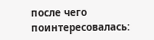после чего поинтересовалась: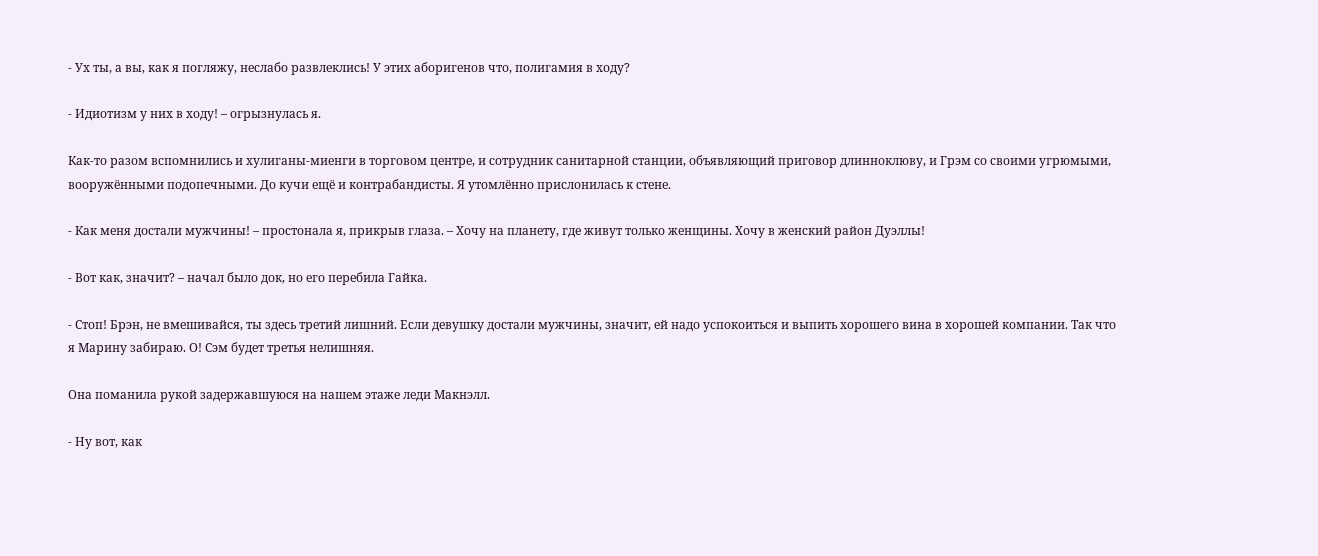- Ух ты, а вы, как я погляжу, неслабо развлеклись! У этих аборигенов что, полигамия в ходу?

- Идиотизм у них в ходу! – огрызнулась я.

Как-то разом вспомнились и хулиганы-миенги в торговом центре, и сотрудник санитарной станции, объявляющий приговор длинноклюву, и Грэм со своими угрюмыми, вооружёнными подопечными. До кучи ещё и контрабандисты. Я утомлённо прислонилась к стене.

- Как меня достали мужчины! – простонала я, прикрыв глаза. – Хочу на планету, где живут только женщины. Хочу в женский район Дуэллы!

- Вот как, значит? – начал было док, но его перебила Гайка.

- Стоп! Брэн, не вмешивайся, ты здесь третий лишний. Если девушку достали мужчины, значит, ей надо успокоиться и выпить хорошего вина в хорошей компании. Так что я Марину забираю. О! Сэм будет третья нелишняя.

Она поманила рукой задержавшуюся на нашем этаже леди Макнэлл.

- Ну вот, как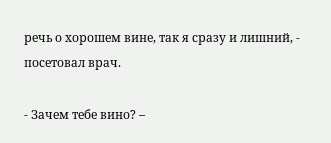речь о хорошем вине, так я сразу и лишний, - посетовал врач.

- Зачем тебе вино? –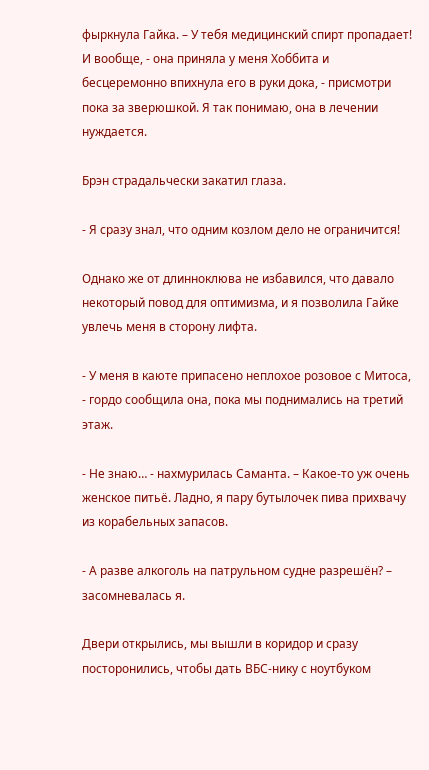фыркнула Гайка. – У тебя медицинский спирт пропадает! И вообще, - она приняла у меня Хоббита и бесцеремонно впихнула его в руки дока, - присмотри пока за зверюшкой. Я так понимаю, она в лечении нуждается.

Брэн страдальчески закатил глаза.

- Я сразу знал, что одним козлом дело не ограничится!

Однако же от длинноклюва не избавился, что давало некоторый повод для оптимизма, и я позволила Гайке увлечь меня в сторону лифта.

- У меня в каюте припасено неплохое розовое с Митоса, - гордо сообщила она, пока мы поднимались на третий этаж.

- Не знаю… - нахмурилась Саманта. – Какое-то уж очень женское питьё. Ладно, я пару бутылочек пива прихвачу из корабельных запасов.

- А разве алкоголь на патрульном судне разрешён? – засомневалась я.

Двери открылись, мы вышли в коридор и сразу посторонились, чтобы дать ВБС-нику с ноутбуком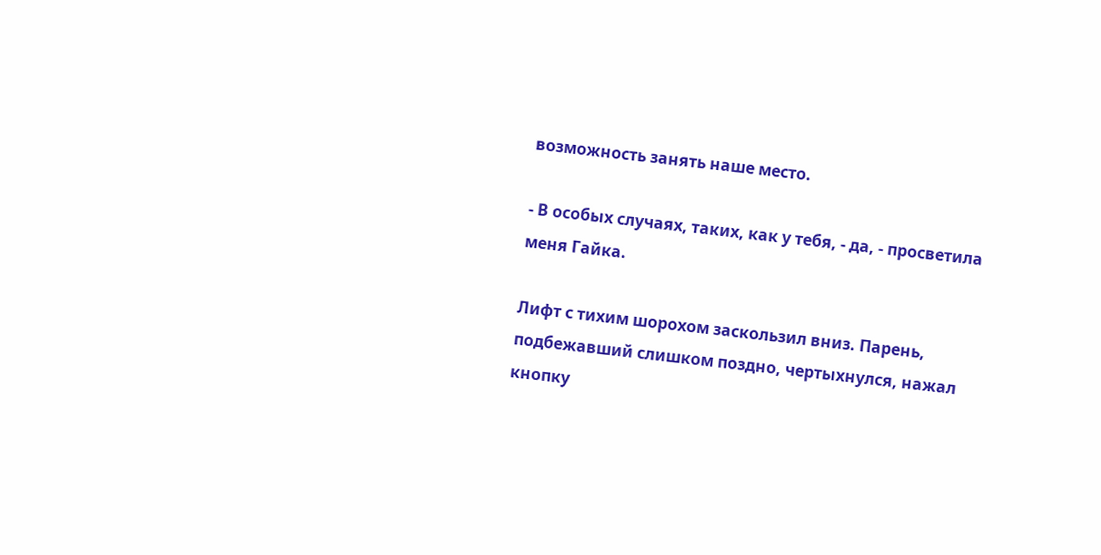возможность занять наше место.

- В особых случаях, таких, как у тебя, - да, - просветила меня Гайка.

Лифт с тихим шорохом заскользил вниз. Парень, подбежавший слишком поздно, чертыхнулся, нажал кнопку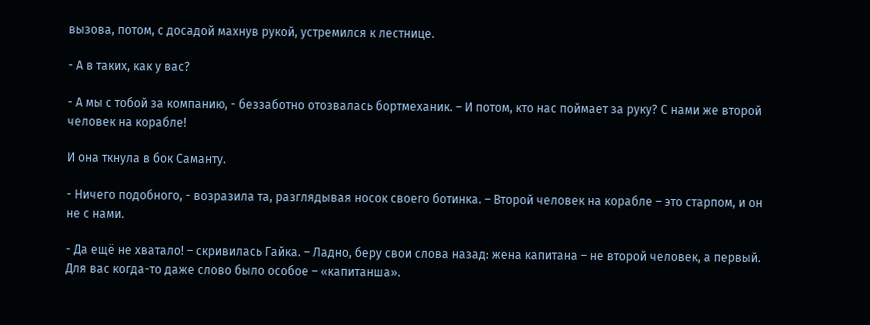вызова, потом, с досадой махнув рукой, устремился к лестнице.

- А в таких, как у вас?

- А мы с тобой за компанию, - беззаботно отозвалась бортмеханик. – И потом, кто нас поймает за руку? С нами же второй человек на корабле!

И она ткнула в бок Саманту.

- Ничего подобного, - возразила та, разглядывая носок своего ботинка. – Второй человек на корабле – это старпом, и он не с нами.

- Да ещё не хватало! – скривилась Гайка. – Ладно, беру свои слова назад: жена капитана – не второй человек, а первый. Для вас когда-то даже слово было особое – «капитанша».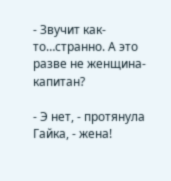- Звучит как-то…странно. А это разве не женщина-капитан?

- Э нет, - протянула Гайка, - жена!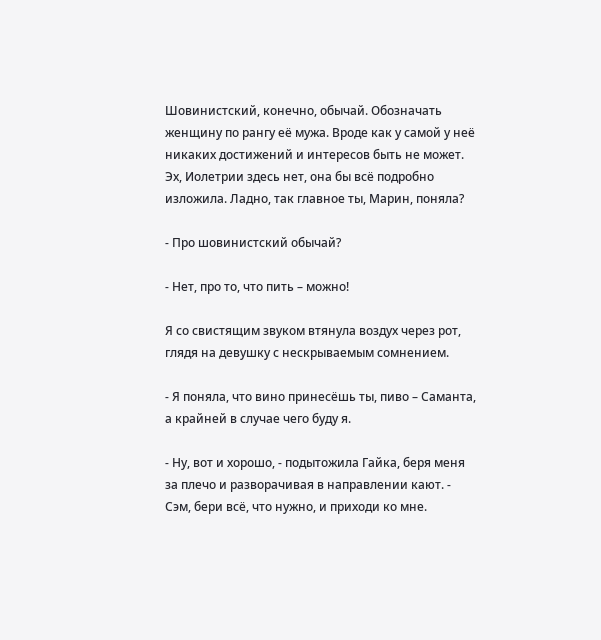Шовинистский, конечно, обычай. Обозначать женщину по рангу её мужа. Вроде как у самой у неё никаких достижений и интересов быть не может. Эх, Иолетрии здесь нет, она бы всё подробно изложила. Ладно, так главное ты, Марин, поняла?

- Про шовинистский обычай?

- Нет, про то, что пить – можно!

Я со свистящим звуком втянула воздух через рот, глядя на девушку с нескрываемым сомнением.

- Я поняла, что вино принесёшь ты, пиво – Саманта, а крайней в случае чего буду я.

- Ну, вот и хорошо, - подытожила Гайка, беря меня за плечо и разворачивая в направлении кают. - Сэм, бери всё, что нужно, и приходи ко мне.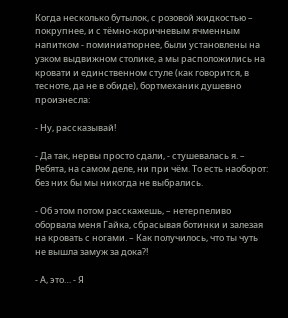Когда несколько бутылок, с розовой жидкостью – покрупнее, и с тёмно-коричневым ячменным напитком - поминиатюрнее, были установлены на узком выдвижном столике, а мы расположились на кровати и единственном стуле (как говорится, в тесноте, да не в обиде), бортмеханик душевно произнесла:

- Ну, рассказывай!

- Да так, нервы просто сдали, - стушевалась я. – Ребята, на самом деле, ни при чём. То есть наоборот: без них бы мы никогда не выбрались.

- Об этом потом расскажешь, – нетерпеливо оборвала меня Гайка, сбрасывая ботинки и залезая на кровать с ногами. – Как получилось, что ты чуть не вышла замуж за дока?!

- А, это… - Я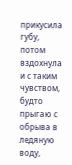прикусила губу, потом вздохнула и с таким чувством, будто прыгаю с обрыва в ледяную воду,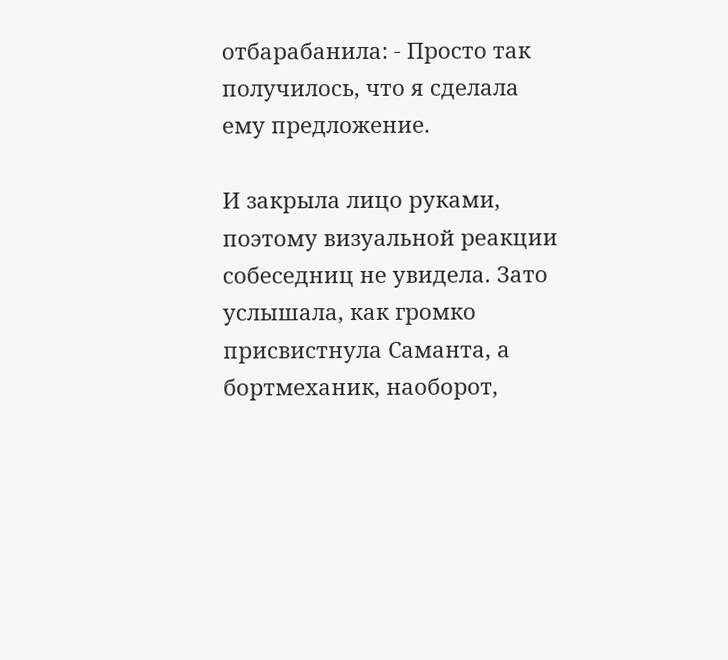отбарабанила: - Просто так получилось, что я сделала ему предложение.

И закрыла лицо руками, поэтому визуальной реакции собеседниц не увидела. Зато услышала, как громко присвистнула Саманта, а бортмеханик, наоборот,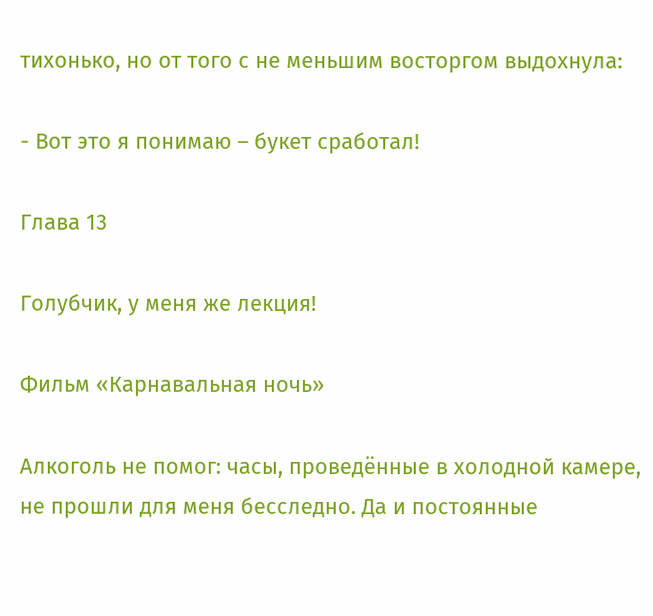тихонько, но от того с не меньшим восторгом выдохнула:

- Вот это я понимаю – букет сработал!

Глава 13

Голубчик, у меня же лекция!

Фильм «Карнавальная ночь»

Алкоголь не помог: часы, проведённые в холодной камере, не прошли для меня бесследно. Да и постоянные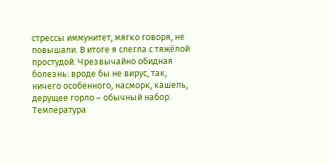стрессы иммунитет, мягко говоря, не повышали. В итоге я слегла с тяжёлой простудой. Чрезвычайно обидная болезнь: вроде бы не вирус, так, ничего особенного, насморк, кашель, дерущее горло – обычный набор. Температура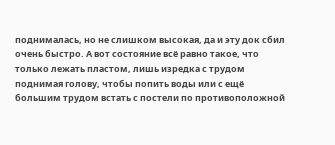поднималась, но не слишком высокая, да и эту док сбил очень быстро. А вот состояние всё равно такое, что только лежать пластом, лишь изредка с трудом поднимая голову, чтобы попить воды или с ещё большим трудом встать с постели по противоположной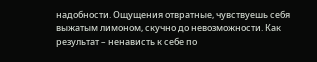надобности. Ощущения отвратные, чувствуешь себя выжатым лимоном, скучно до невозможности. Как результат – ненависть к себе по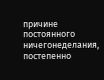причине постоянного ничегонеделания, постепенно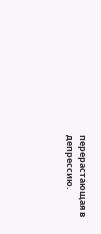перерастающая в депрессию.